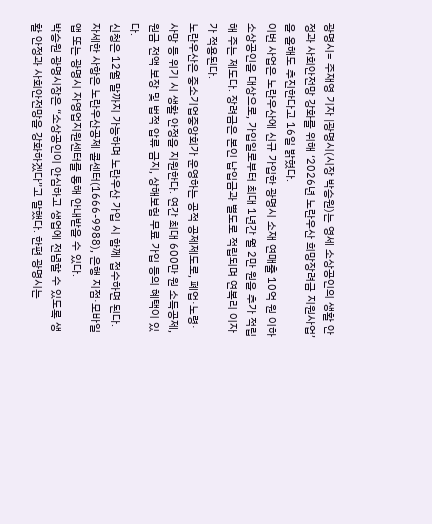광명시= 주재영 기자 |광명시(시장 박승원)는 영세 소상공인의 생활 안정과 사회안전망 강화를 위해 ‘2026년 노란우산 희망장려금 지원사업’을 올해도 추진한다고 16일 밝혔다.
이번 사업은 노란우산에 신규 가입한 광명시 소재 연매출 10억 원 이하 소상공인을 대상으로, 가입일로부터 최대 1년간 월 2만 원을 추가 적립해 주는 제도다. 장려금은 본인 납입금과 별도로 적립되며 연복리 이자가 적용된다.
노란우산은 중소기업중앙회가 운영하는 공적 공제제도로, 폐업·노령·사망 등 위기 시 생활 안정을 지원한다. 연간 최대 600만 원 소득공제, 원금 전액 보장 및 법적 압류 금지, 상해보험 무료 가입 등의 혜택이 있다.
신청은 12월 말까지 가능하며 노란우산 가입 시 함께 접수하면 된다. 자세한 사항은 노란우산공제 콜센터(1666-9988), 은행 지점·모바일 앱 또는 광명시 자영업지원센터를 통해 안내받을 수 있다.
박승원 광명시장은 “소상공인이 안심하고 생업에 전념할 수 있도록 생활 안정과 사회안전망을 강화하겠다”고 말했다. 한편 광명시는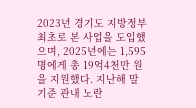2023년 경기도 지방정부 최초로 본 사업을 도입했으며, 2025년에는 1,595명에게 총 19억4천만 원을 지원했다. 지난해 말 기준 관내 노란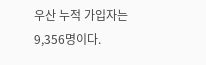우산 누적 가입자는 9,356명이다.